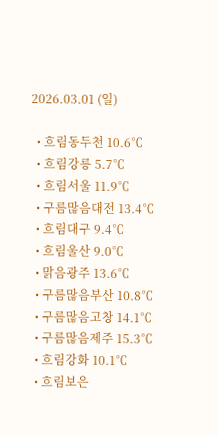2026.03.01 (일)

  • 흐림동두천 10.6℃
  • 흐림강릉 5.7℃
  • 흐림서울 11.9℃
  • 구름많음대전 13.4℃
  • 흐림대구 9.4℃
  • 흐림울산 9.0℃
  • 맑음광주 13.6℃
  • 구름많음부산 10.8℃
  • 구름많음고창 14.1℃
  • 구름많음제주 15.3℃
  • 흐림강화 10.1℃
  • 흐림보은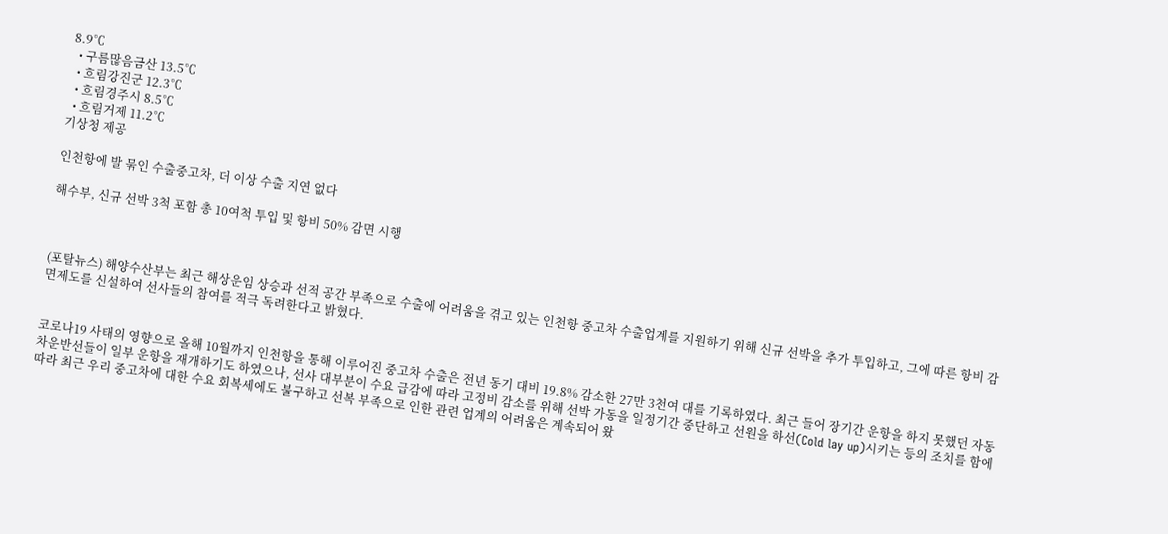8.9℃
  • 구름많음금산 13.5℃
  • 흐림강진군 12.3℃
  • 흐림경주시 8.5℃
  • 흐림거제 11.2℃
기상청 제공

인천항에 발 묶인 수출중고차, 더 이상 수출 지연 없다

해수부, 신규 선박 3척 포함 총 10여척 투입 및 항비 50% 감면 시행



(포탈뉴스) 해양수산부는 최근 해상운임 상승과 선적 공간 부족으로 수출에 어려움을 겪고 있는 인천항 중고차 수출업계를 지원하기 위해 신규 선박을 추가 투입하고, 그에 따른 항비 감면제도를 신설하여 선사들의 참여를 적극 독려한다고 밝혔다.


코로나19 사태의 영향으로 올해 10월까지 인천항을 통해 이루어진 중고차 수출은 전년 동기 대비 19.8% 감소한 27만 3천여 대를 기록하였다. 최근 들어 장기간 운항을 하지 못했던 자동차운반선들이 일부 운항을 재개하기도 하였으나, 선사 대부분이 수요 급감에 따라 고정비 감소를 위해 선박 가동을 일정기간 중단하고 선원을 하선(Cold lay up)시키는 등의 조치를 함에 따라 최근 우리 중고차에 대한 수요 회복세에도 불구하고 선복 부족으로 인한 관련 업계의 어려움은 계속되어 왔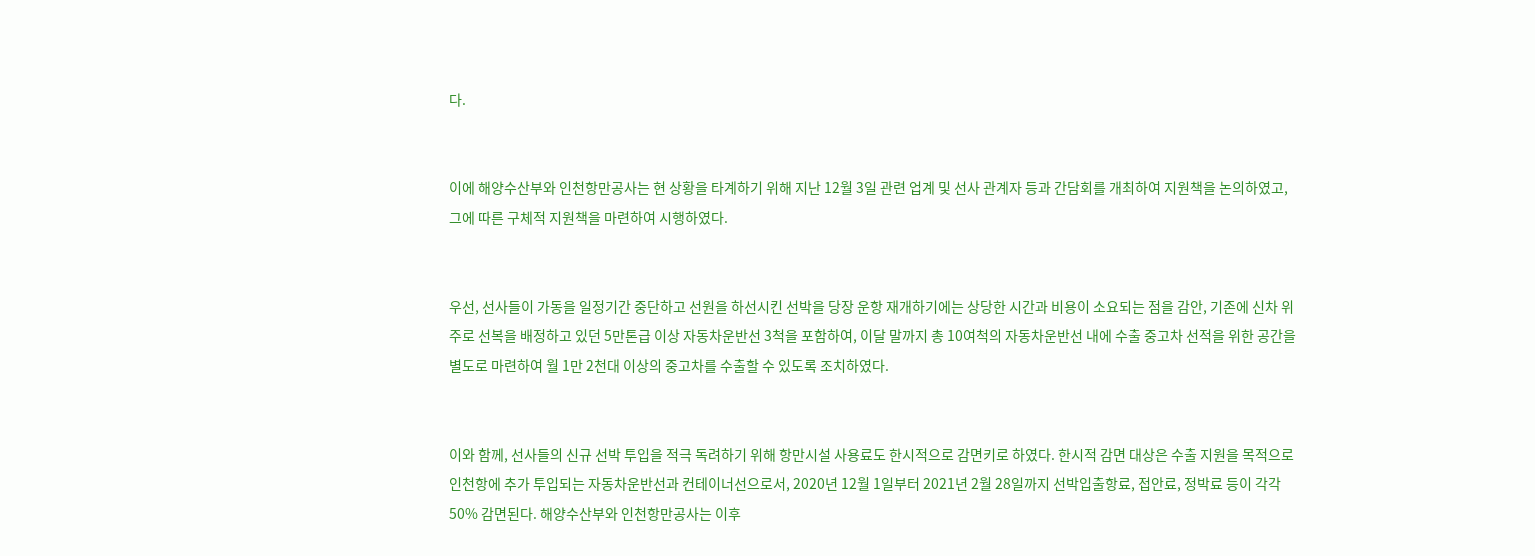다.


이에 해양수산부와 인천항만공사는 현 상황을 타계하기 위해 지난 12월 3일 관련 업계 및 선사 관계자 등과 간담회를 개최하여 지원책을 논의하였고, 그에 따른 구체적 지원책을 마련하여 시행하였다.


우선, 선사들이 가동을 일정기간 중단하고 선원을 하선시킨 선박을 당장 운항 재개하기에는 상당한 시간과 비용이 소요되는 점을 감안, 기존에 신차 위주로 선복을 배정하고 있던 5만톤급 이상 자동차운반선 3척을 포함하여, 이달 말까지 총 10여척의 자동차운반선 내에 수출 중고차 선적을 위한 공간을 별도로 마련하여 월 1만 2천대 이상의 중고차를 수출할 수 있도록 조치하였다.


이와 함께, 선사들의 신규 선박 투입을 적극 독려하기 위해 항만시설 사용료도 한시적으로 감면키로 하였다. 한시적 감면 대상은 수출 지원을 목적으로 인천항에 추가 투입되는 자동차운반선과 컨테이너선으로서, 2020년 12월 1일부터 2021년 2월 28일까지 선박입출항료, 접안료, 정박료 등이 각각 50% 감면된다. 해양수산부와 인천항만공사는 이후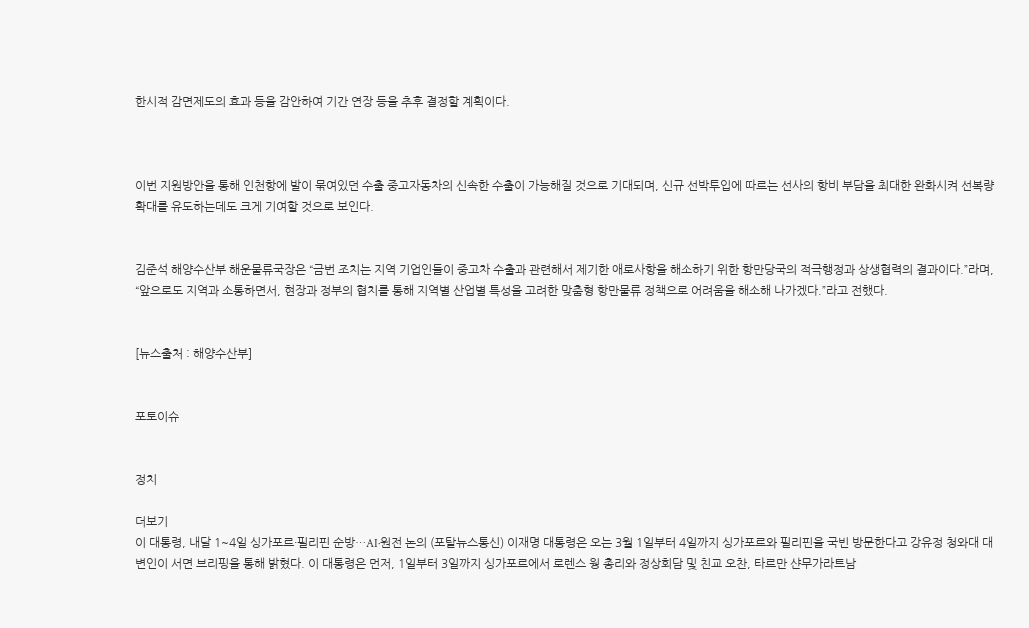한시적 감면제도의 효과 등을 감안하여 기간 연장 등을 추후 결정할 계획이다.



이번 지원방안을 통해 인천항에 발이 묶여있던 수출 중고자동차의 신속한 수출이 가능해질 것으로 기대되며, 신규 선박투입에 따르는 선사의 항비 부담을 최대한 완화시켜 선복량 확대를 유도하는데도 크게 기여할 것으로 보인다.


김준석 해양수산부 해운물류국장은 “금번 조치는 지역 기업인들이 중고차 수출과 관련해서 제기한 애로사항을 해소하기 위한 항만당국의 적극행정과 상생협력의 결과이다.”라며, “앞으로도 지역과 소통하면서, 현장과 정부의 협치를 통해 지역별 산업별 특성을 고려한 맞춤형 항만물류 정책으로 어려움을 해소해 나가겠다.”라고 전했다.


[뉴스출처 : 해양수산부]


포토이슈


정치

더보기
이 대통령, 내달 1~4일 싱가포르·필리핀 순방…AI·원전 논의 (포탈뉴스통신) 이재명 대통령은 오는 3월 1일부터 4일까지 싱가포르와 필리핀을 국빈 방문한다고 강유정 청와대 대변인이 서면 브리핑을 통해 밝혔다. 이 대통령은 먼저, 1일부터 3일까지 싱가포르에서 로렌스 웡 총리와 정상회담 및 친교 오찬, 타르만 샨무가라트남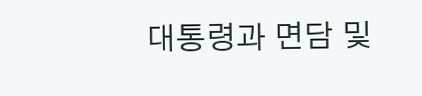대통령과 면담 및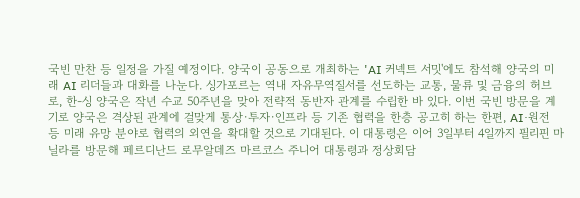국빈 만찬 등 일정을 가질 예정이다. 양국이 공동으로 개최하는 'AI 커넥트 서밋'에도 참석해 양국의 미래 AI 리더들과 대화를 나눈다. 싱가포르는 역내 자유무역질서를 선도하는 교통, 물류 및 금융의 허브로, 한-싱 양국은 작년 수교 50주년을 맞아 전략적 동반자 관계를 수립한 바 있다. 이번 국빈 방문을 계기로 양국은 격상된 관계에 걸맞게 통상·투자·인프라 등 기존 협력을 한층 공고히 하는 한편, AI·원전 등 미래 유망 분야로 협력의 외연을 확대할 것으로 기대된다. 이 대통령은 이어 3일부터 4일까지 필리핀 마닐라를 방문해 페르디난드 로무알데즈 마르코스 주니어 대통령과 정상회담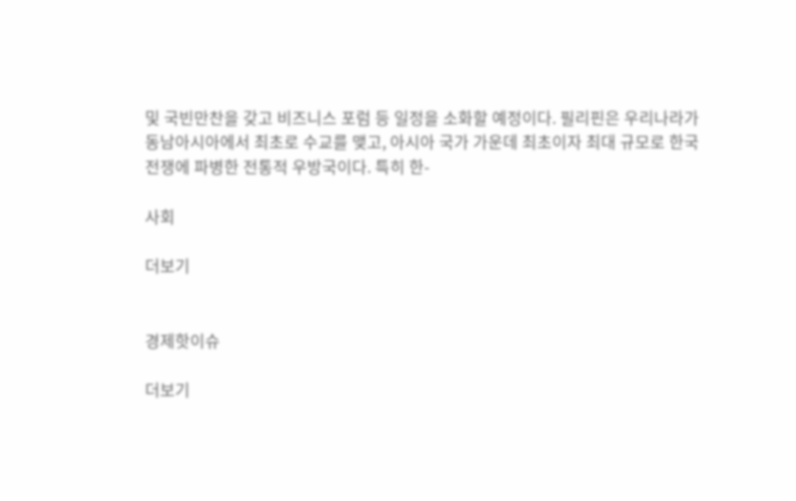및 국빈만찬을 갖고 비즈니스 포럼 등 일정을 소화할 예정이다. 필리핀은 우리나라가 동남아시아에서 최초로 수교를 맺고, 아시아 국가 가운데 최초이자 최대 규모로 한국전쟁에 파병한 전통적 우방국이다. 특히 한-

사회

더보기


경제핫이슈

더보기